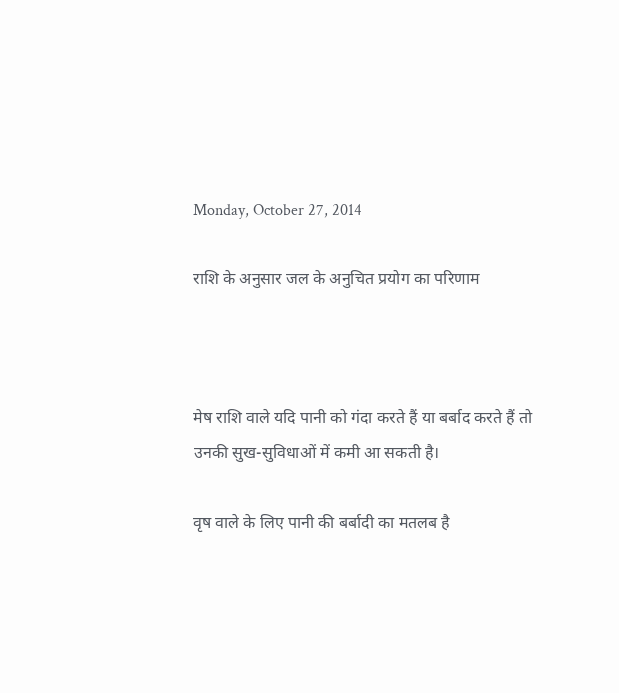Monday, October 27, 2014

राशि के अनुसार जल के अनुचित प्रयोग का परिणाम



मेष राशि वाले यदि पानी को गंदा करते हैं या बर्बाद करते हैं तो उनकी सुख-सुविधाओं में कमी आ सकती है।

वृष वाले के लिए पानी की बर्बादी का मतलब है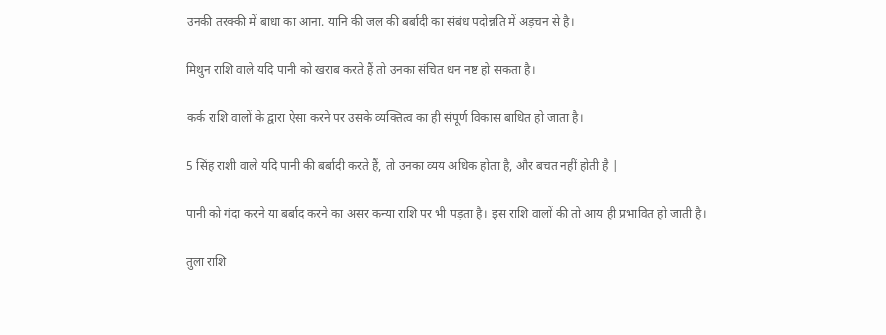उनकी तरक्की में बाधा का आना. यानि की जल की बर्बादी का संबंध पदोन्नति में अड़चन से है।

मिथुन राशि वाले यदि पानी को खराब करते हैं तो उनका संचित धन नष्ट हो सकता है।

कर्क राशि वालों के द्वारा ऐसा करने पर उसके व्यक्तित्व का ही संपूर्ण विकास बाधित हो जाता है।

5 सिंह राशी वाले यदि पानी की बर्बादी करते हैं, तो उनका व्यय अधिक होता है, और बचत नहीं होती है |

पानी को गंदा करने या बर्बाद करने का असर कन्या राशि पर भी पड़ता है। इस राशि वालों की तो आय ही प्रभावित हो जाती है।

तुला राशि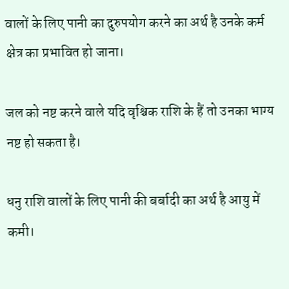वालों के लिए पानी का दुरुपयोग करने का अर्थ है उनके कर्म क्षेत्र का प्रभावित हो जाना।

जल को नष्ट करने वाले यदि वृश्चिक राशि के हैं तो उनका भाग्य नष्ट हो सकता है।

धनु राशि वालों के लिए पानी की बर्बादी का अर्थ है आयु में कमी।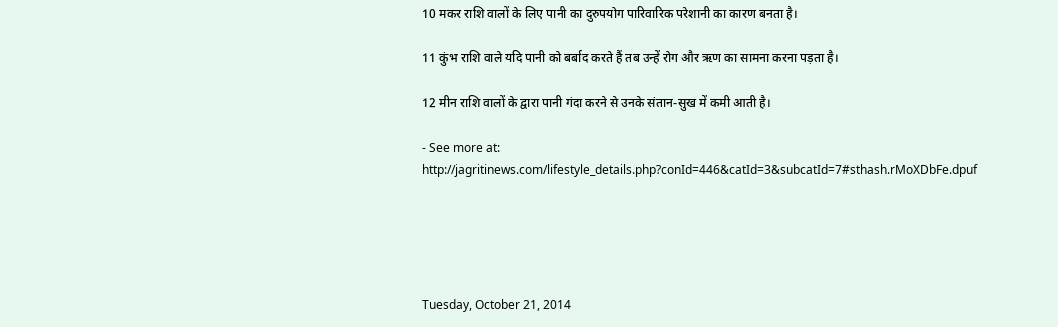10 मकर राशि वालों के लिए पानी का दुरुपयोग पारिवारिक परेशानी का कारण बनता है।

11 कुंभ राशि वाले यदि पानी को बर्बाद करते हैं तब उन्हें रोग और ऋण का सामना करना पड़ता है।

12 मीन राशि वालों के द्वारा पानी गंदा करने से उनके संतान-सुख में कमी आती है।

- See more at: http://jagritinews.com/lifestyle_details.php?conId=446&catId=3&subcatId=7#sthash.rMoXDbFe.dpuf





Tuesday, October 21, 2014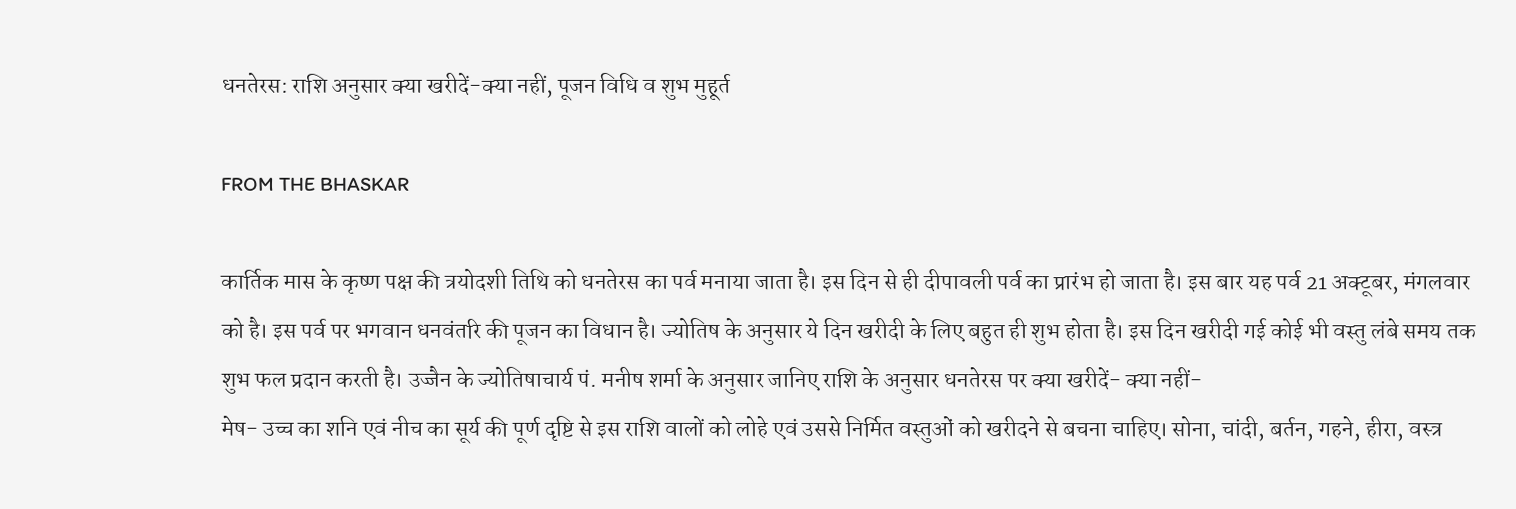धनतेरस: राशि अनुसार क्या खरीदें-क्या नहीं, पूजन विधि व शुभ मुहूर्त

FROM THE BHASKAR

कार्तिक मास के कृष्ण पक्ष की त्रयोदशी तिथि को धनतेरस का पर्व मनाया जाता है। इस दिन से ही दीपावली पर्व का प्रारंभ हो जाता है। इस बार यह पर्व 21 अक्टूबर, मंगलवार को है। इस पर्व पर भगवान धनवंतरि की पूजन का विधान है। ज्योतिष के अनुसार ये दिन खरीदी के लिए बहुत ही शुभ होता है। इस दिन खरीदी गई कोई भी वस्तु लंबे समय तक शुभ फल प्रदान करती है। उज्जैन के ज्योतिषाचार्य पं. मनीष शर्मा के अनुसार जानिए राशि के अनुसार धनतेरस पर क्या खरीदें- क्या नहीं-
मेष- उच्च का शनि एवं नीच का सूर्य की पूर्ण दृष्टि से इस राशि वालों को लोहे एवं उससे निर्मित वस्तुओं को खरीदने से बचना चाहिए। सोना, चांदी, बर्तन, गहने, हीरा, वस्त्र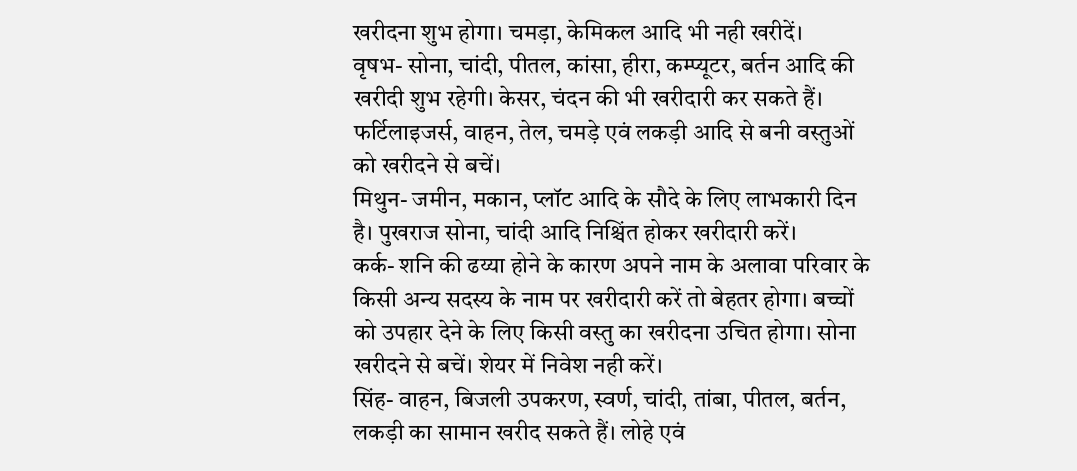खरीदना शुभ होगा। चमड़ा, केमिकल आदि भी नही खरीदें।
वृषभ- सोना, चांदी, पीतल, कांसा, हीरा, कम्प्यूटर, बर्तन आदि की खरीदी शुभ रहेगी। केसर, चंदन की भी खरीदारी कर सकते हैं। फर्टिलाइजर्स, वाहन, तेल, चमड़े एवं लकड़ी आदि से बनी वस्तुओं को खरीदने से बचें।
मिथुन- जमीन, मकान, प्लॉट आदि के सौदे के लिए लाभकारी दिन है। पुखराज सोना, चांदी आदि निश्चिंत होकर खरीदारी करें।
कर्क- शनि की ढय्या होने के कारण अपने नाम के अलावा परिवार के किसी अन्य सदस्य के नाम पर खरीदारी करें तो बेहतर होगा। बच्चों को उपहार देने के लिए किसी वस्तु का खरीदना उचित होगा। सोना खरीदने से बचें। शेयर में निवेश नही करें।
सिंह- वाहन, बिजली उपकरण, स्वर्ण, चांदी, तांबा, पीतल, बर्तन, लकड़ी का सामान खरीद सकते हैं। लोहे एवं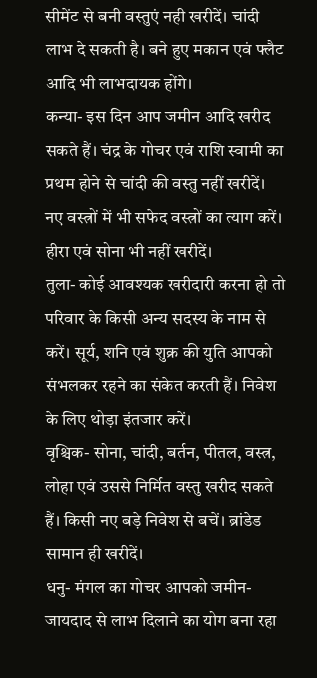सीमेंट से बनी वस्तुएं नही खरीदें। चांदी लाभ दे सकती है। बने हुए मकान एवं फ्लैट आदि भी लाभदायक होंगे।
कन्या- इस दिन आप जमीन आदि खरीद सकते हैं। चंद्र के गोचर एवं राशि स्वामी का प्रथम होने से चांदी की वस्तु नहीं खरीदें। नए वस्त्रों में भी सफेद वस्त्रों का त्याग करें। हीरा एवं सोना भी नहीं खरीदें।
तुला- कोई आवश्यक खरीदारी करना हो तो परिवार के किसी अन्य सदस्य के नाम से करें। सूर्य, शनि एवं शुक्र की युति आपको संभलकर रहने का संकेत करती हैं। निवेश के लिए थोड़ा इंतजार करें।
वृश्चिक- सोना, चांदी, बर्तन, पीतल, वस्त्र, लोहा एवं उससे निर्मित वस्तु खरीद सकते हैं। किसी नए बड़े निवेश से बचें। ब्रांडेड सामान ही खरीदें।
धनु- मंगल का गोचर आपको जमीन-जायदाद से लाभ दिलाने का योग बना रहा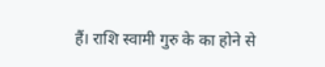हैं। राशि स्वामी गुरु के का होने से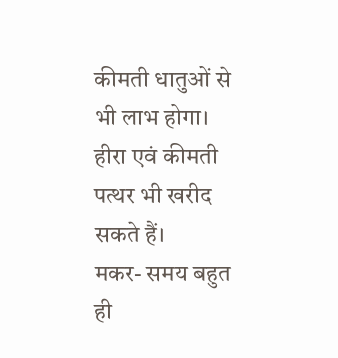कीमती धातुओं से भी लाभ होगा। हीरा एवं कीमती पत्थर भी खरीद सकते हैं।
मकर- समय बहुत ही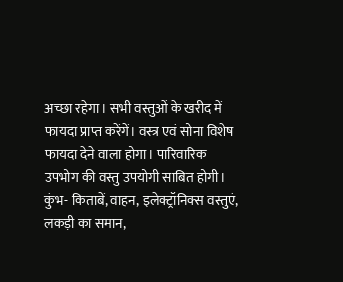अच्छा रहेगा। सभी वस्तुओं के खरीद में फायदा प्राप्त करेंगें। वस्त्र एवं सोना विशेष फायदा देने वाला होगा। पारिवारिक उपभोग की वस्तु उपयोगी साबित होगी।
कुंभ- किताबें, वाहन, इलेक्ट्रॉनिक्स वस्तुएं, लकड़ी का समान,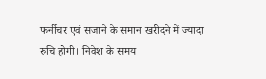फर्नीचर एवं सजाने के समान खरीदने में ज्यादा रुचि होगी। निवेश के समय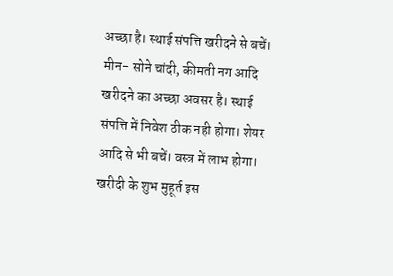अच्छा है। स्थाई संपत्ति खरीदने से बचें।
मीन- सोने चांदी, कीमती नग आदि खरीदने का अच्छा अवसर है। स्थाई संपत्ति में निवेश ठीक नही होगा। शेयर आदि से भी बचें। वस्त्र में लाभ होगा।
खरीदी के शुभ मुहूर्त इस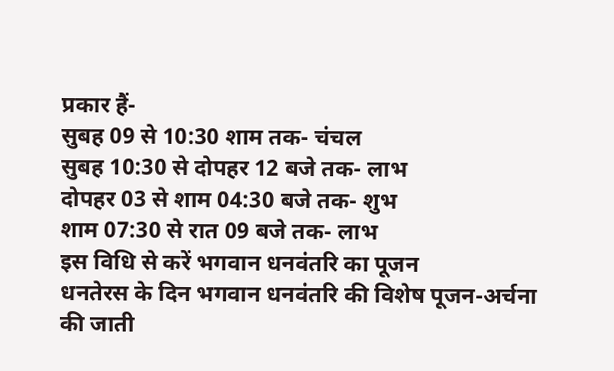प्रकार हैं-
सुबह 09 से 10:30 शाम तक- चंचल
सुबह 10:30 से दोपहर 12 बजे तक- लाभ
दोपहर 03 से शाम 04:30 बजे तक- शुभ
शाम 07:30 से रात 09 बजे तक- लाभ
इस विधि से करें भगवान धनवंतरि का पूजन
धनतेरस के दिन भगवान धनवंतरि की विशेष पूजन-अर्चना की जाती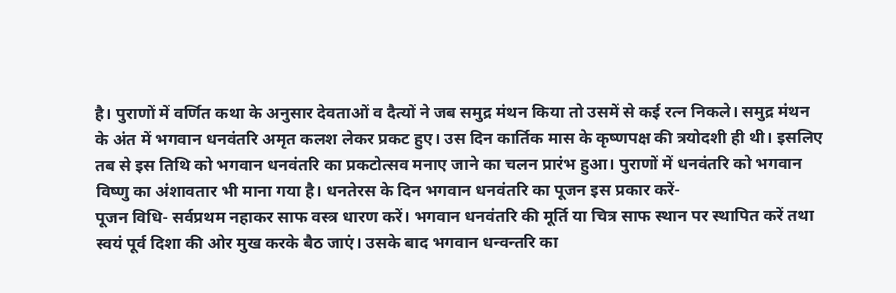है। पुराणों में वर्णित कथा के अनुसार देवताओं व दैत्यों ने जब समुद्र मंथन किया तो उसमें से कई रत्न निकले। समुद्र मंथन के अंत में भगवान धनवंतरि अमृत कलश लेकर प्रकट हुए। उस दिन कार्तिक मास के कृष्णपक्ष की त्रयोदशी ही थी। इसलिए तब से इस तिथि को भगवान धनवंतरि का प्रकटोत्सव मनाए जाने का चलन प्रारंभ हुआ। पुराणों में धनवंतरि को भगवान विष्णु का अंशावतार भी माना गया है। धनतेरस के दिन भगवान धनवंतरि का पूजन इस प्रकार करें-
पूजन विधि- सर्वप्रथम नहाकर साफ वस्त्र धारण करें। भगवान धनवंतरि की मूर्ति या चित्र साफ स्थान पर स्थापित करें तथा स्वयं पूर्व दिशा की ओर मुख करके बैठ जाएं। उसके बाद भगवान धन्वन्तरि का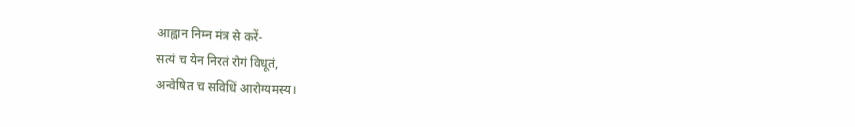आह्वान निम्न मंत्र से करें-
सत्यं च येन निरतं रोगं विधूतं,
अन्वेषित च सविधिं आरोग्यमस्य।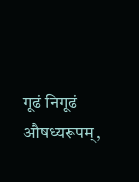गूढं निगूढं औषध्यरूपम्,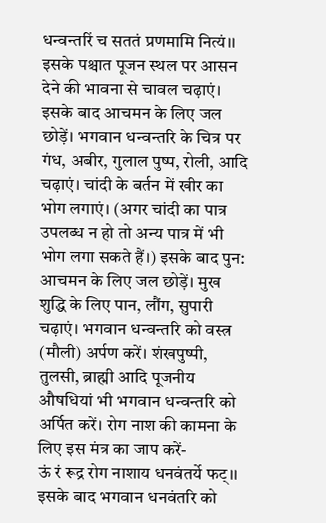धन्वन्तरिं च सततं प्रणमामि नित्यं।।
इसके पश्चात पूजन स्थल पर आसन देने की भावना से चावल चढ़ाएं। इसके बाद आचमन के लिए जल छोड़ें। भगवान धन्वन्तरि के चित्र पर गंध, अबीर, गुलाल पुष्प, रोली, आदि चढ़ाएं। चांदी के बर्तन में खीर का भोग लगाएं। (अगर चांदी का पात्र उपलब्ध न हो तो अन्य पात्र में भी भोग लगा सकते हैं।) इसके बाद पुन: आचमन के लिए जल छोड़ें। मुख शुद्धि के लिए पान, लौंग, सुपारी चढ़ाएं। भगवान धन्वन्तरि को वस्त्र (मौली) अर्पण करें। शंखपुष्पी, तुलसी, ब्राह्मी आदि पूजनीय औषधियां भी भगवान धन्वन्तरि को अर्पित करें। रोग नाश की कामना के लिए इस मंत्र का जाप करें-
ऊं रं रूद्र रोग नाशाय धनवंतर्ये फट्।।
इसके बाद भगवान धनवंतरि को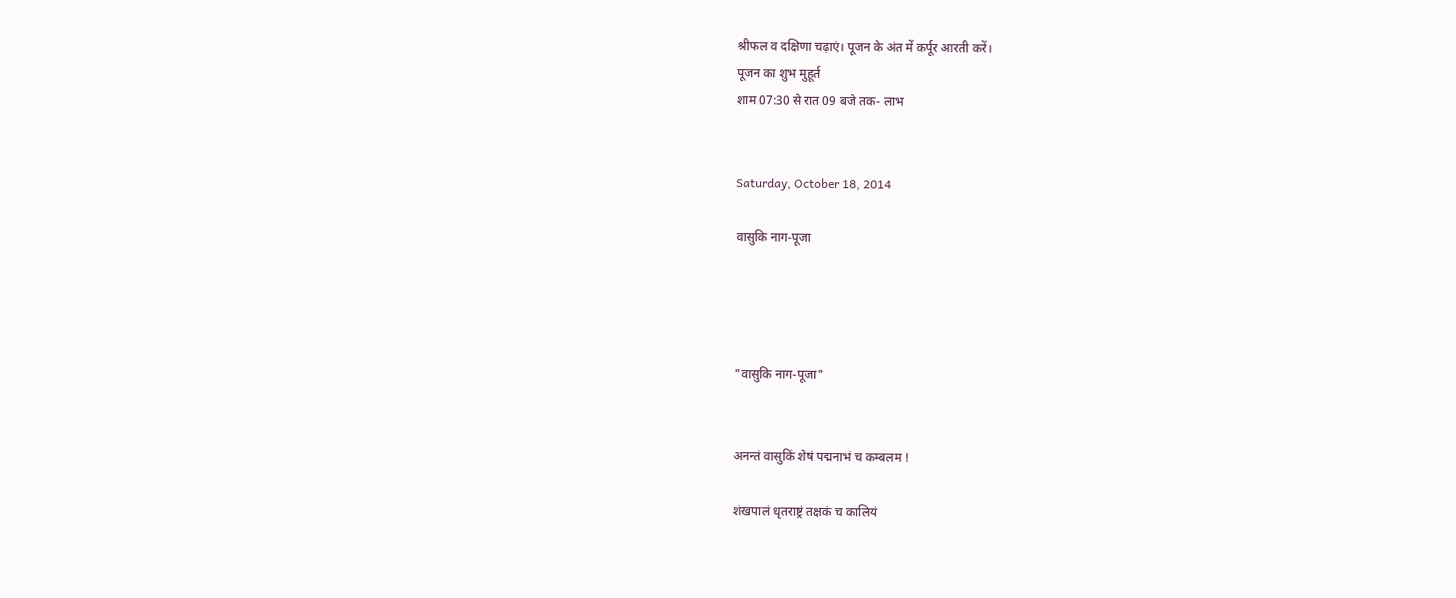श्रीफल व दक्षिणा चढ़ाएं। पूजन के अंत में कर्पूर आरती करें।
पूजन का शुभ मुहूर्त
शाम 07:30 से रात 09 बजे तक- लाभ


Saturday, October 18, 2014

वासुकि नाग-पूजा




"वासुकि नाग-पूजा"


अनन्तं वासुकिं शेषं पद्मनाभं च कम्बलम !

शंखपालं धृतराष्ट्रं तक्षकं च कालियं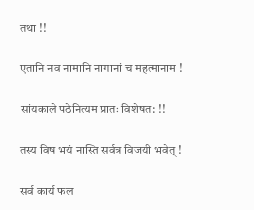तथा !!

एतानि नव नामानि नागानां च महत्मानाम !

सांयकाले पठेनित्यम प्रातः विशेषत: !!

तस्य विष भयं नास्ति सर्वत्र विजयी भवेत् !

सर्व कार्य फल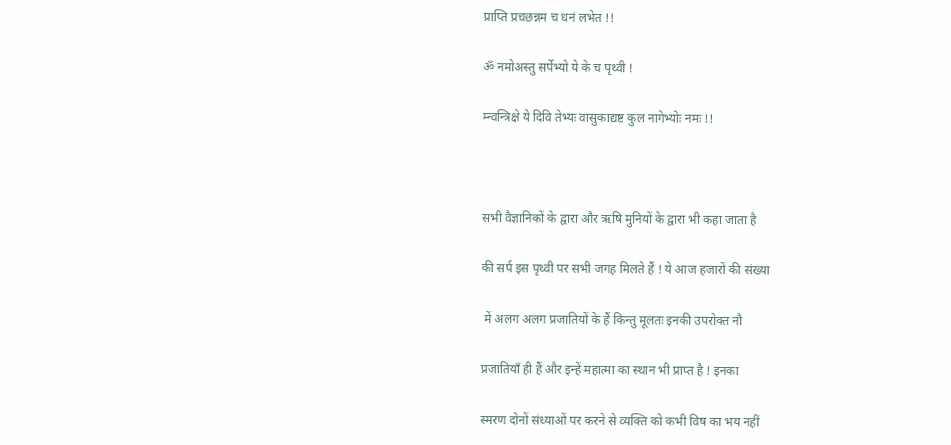प्राप्ति प्रचछन्नम च धनं लभेत !!

ॐ नमोअस्तु सर्पेभ्यो ये के च पृथ्वी !

म्न्वन्त्रिक्षे ये दिवि तेभ्यः वासुकाद्यष्ट कुल नागेभ्योः नमः !!



सभी वैज्ञानिकों के द्वारा और ऋषि मुनियों के द्वारा भी कहा जाता है

की सर्प इस पृथ्वी पर सभी जगह मिलते हैं ! ये आज हजारों की संख्या

 में अलग अलग प्रजातियों के हैं किन्तु मूलतः इनकी उपरोक्त नौ

प्रजातियाँ ही हैं और इन्हें महात्मा का स्थान भी प्राप्त है ! इनका

स्मरण दोनों संध्याओं पर करने से व्यक्ति को कभी विष का भय नहीं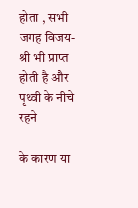होता , सभी जगह विजय-श्री भी प्राप्त होती है और पृथ्वी के नीचे रहने

के कारण या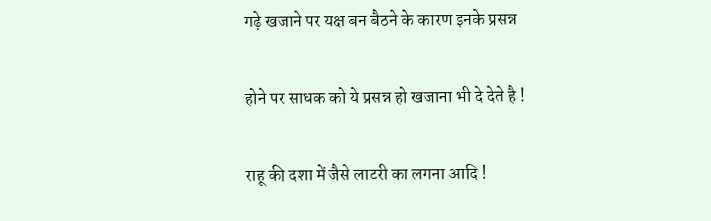गढ़े खजाने पर यक्ष बन बैठने के कारण इनके प्रसन्न

होने पर साधक को ये प्रसन्न हो खजाना भी दे देते है !

राहू की दशा में जैसे लाटरी का लगना आदि !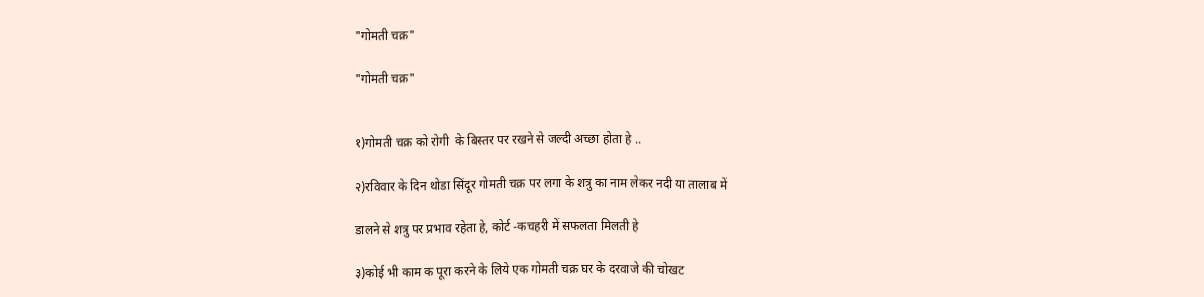"गोमती चक्र"

"गोमती चक्र"


१)गोमती चक्र को रोगी  के बिस्तर पर रखने से जल्दी अच्छा होता हे ..

२)रविवार के दिन थोडा सिंदूर गोमती चक्र पर लगा के शत्रु का नाम लेकर नदी या तालाब में

डालने से शत्रु पर प्रभाव रहेता हे, कोर्ट -कचहरी में सफलता मिलती हे

३)कोई भी काम क पूरा करने के लिये एक गोमती चक्र घर के दरवाजे की चोखट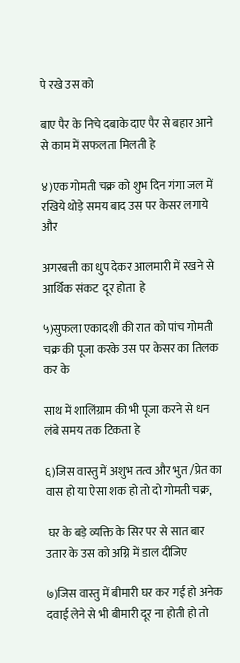पे रखे उस को

बाए पैर के निचे दबाके दाए पैर से बहार आने से काम में सफलता मिलती हे

४)एक गोमती चक्र को शुभ दिन गंगा जल में रखिये थोड़े समय बाद उस पर केसर लगाये और

अगरबत्ती का धुप देकर आलमारी में रखने से आर्थिक संकट  दूर होता  हे

५)सुफला एकादशी की रात को पांच गोमती चक्र की पूजा करके उस पर केसर का तिलक कर के

साथ में शालिंग्राम की भी पूजा करने से धन लंबे समय तक टिकता हे

६)जिस वास्तु में अशुभ तत्व और भुत /प्रेत का वास हो या ऐसा शक हो तो दो गोमती चक्र,

 घर के बड़े व्यक्ति के सिर पर से सात बार उतार के उस को अग्नि में डाल दीजिए

७)जिस वास्तु में बीमारी घर कर गई हो अनेक दवाई लेने से भी बीमारी दूर ना होती हो तो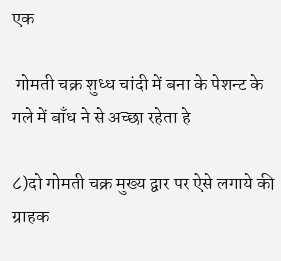एक

 गोमती चक्र शुध्ध चांदी में बना के पेशन्ट के गले में बाँध ने से अच्छा रहेता हे

८)दो गोमती चक्र मुख्य द्वार पर ऐसे लगाये की ग्राहक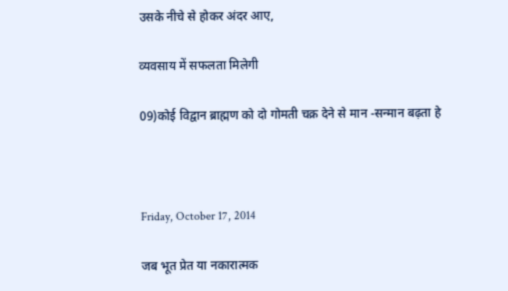उसके नीचे से होकर अंदर आए,

व्यवसाय में सफलता मिलेगी

09)कोई विद्वान ब्राह्मण को दो गोमती चक्र देने से मान -सन्मान बढ़ता हे



Friday, October 17, 2014

जब भूत प्रेत या नकारात्मक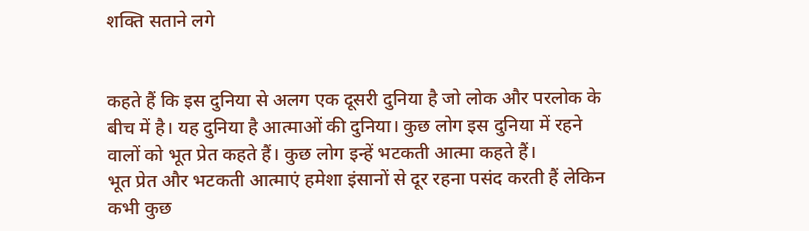शक्ति सताने लगे


कहते हैं कि इस दुनिया से अलग एक दूसरी दुनिया है जो लोक और परलोक के बीच में है। यह दुनिया है आत्माओं की दुनिया। कुछ लोग इस दुनिया में रहने वालों को भूत प्रेत कहते हैं। कुछ लोग इन्हें भटकती आत्मा कहते हैं।
भूत प्रेत और भटकती आत्माएं हमेशा इंसानों से दूर रहना पसंद करती हैं लेकिन कभी कुछ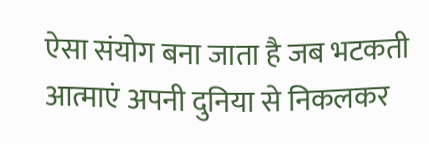ऐसा संयोग बना जाता है जब भटकती आत्माएं अपनी दुनिया से निकलकर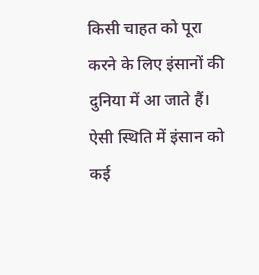किसी चाहत को पूरा करने के लिए इंसानों की दुनिया में आ जाते हैं।
ऐसी स्थिति में इंसान को कई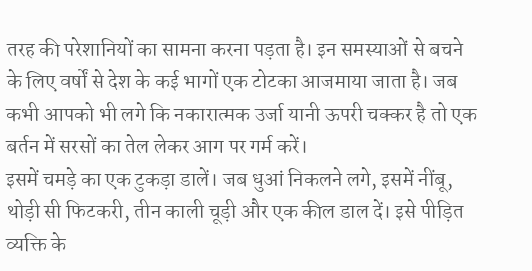तरह की परेशानियों का सामना करना पड़ता है। इन समस्याओं से बचने के लिए वर्षों से देश के कई भागों एक टोटका आजमाया जाता है। जब कभी आपको भी लगे कि नकारात्मक उर्जा यानी ऊपरी चक्कर है तो एक बर्तन में सरसों का तेल लेकर आग पर गर्म करें।
इसमें चमड़े का एक टुकड़ा डालें। जब धुआं निकलने लगे, इसमें नींबू, थोड़ी सी फिटकरी, तीन काली चूड़ी और एक कील डाल दें। इसे पीड़ित व्यक्ति के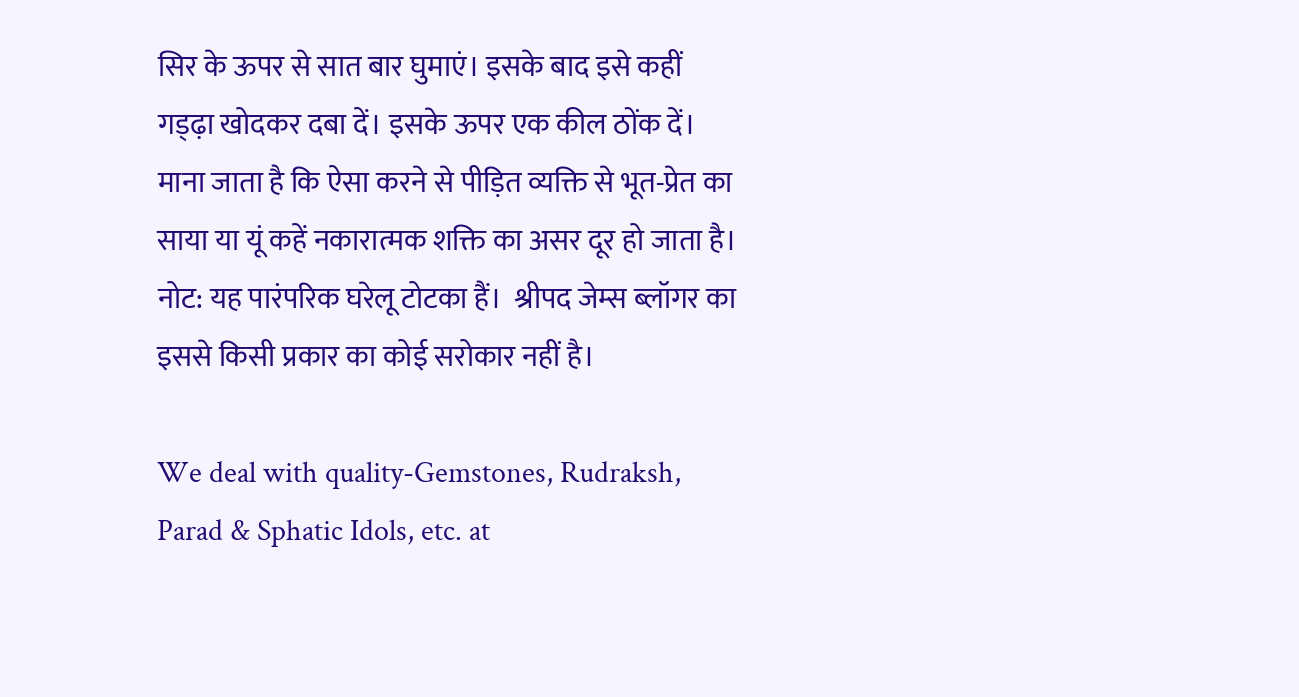सिर के ऊपर से सात बार घुमाएं। इसके बाद इसे कहीं गड्ढ़ा खोदकर दबा दें। इसके ऊपर एक कील ठोंक दें।
माना जाता है कि ऐसा करने से पीड़ित व्यक्ति से भूत-प्रेत का साया या यूं कहें नकारात्मक शक्ति का असर दूर हो जाता है।
नोट: यह पारंपरिक घरेलू टोटका हैं।  श्रीपद जेम्स ब्लॉगर का इससे किसी प्रकार का कोई सरोकार नहीं है।

We deal with quality-Gemstones, Rudraksh, Parad & Sphatic Idols, etc. at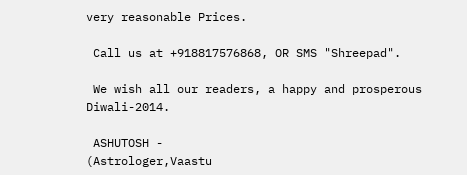very reasonable Prices.

 Call us at +918817576868, OR SMS "Shreepad".

 We wish all our readers, a happy and prosperous Diwali-2014.

 ASHUTOSH -
(Astrologer,Vaastu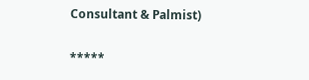Consultant & Palmist)

*****